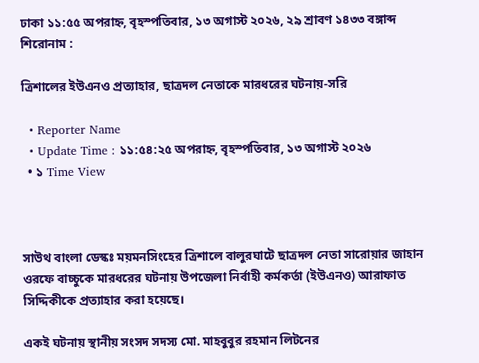ঢাকা ১১:৫৫ অপরাহ্ন, বৃহস্পতিবার, ১৩ অগাস্ট ২০২৬, ২৯ শ্রাবণ ১৪৩৩ বঙ্গাব্দ
শিরোনাম :

ত্রিশালের ইউএনও প্রত্যাহার, ছাত্রদল নেতাকে মারধরের ঘটনায়-সরি

  • Reporter Name
  • Update Time : ১১:৫৪:২৫ অপরাহ্ন, বৃহস্পতিবার, ১৩ অগাস্ট ২০২৬
  • ১ Time View



সাউথ বাংলা ডেস্কঃ ময়মনসিংহের ত্রিশালে বালুরঘাটে ছাত্রদল নেতা সারোয়ার জাহান ওরফে বাচ্চুকে মারধরের ঘটনায় উপজেলা নির্বাহী কর্মকর্তা (ইউএনও) আরাফাত সিদ্দিকীকে প্রত্যাহার করা হয়েছে।

একই ঘটনায় স্থানীয় সংসদ সদস্য মো. মাহবুবুর রহমান লিটনের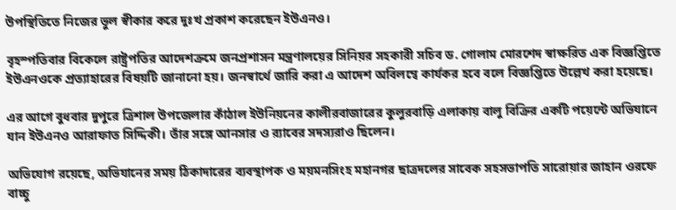উপস্থিতিতে নিজের ভুল স্বীকার করে দুঃখ প্রকাশ করেছেন ইউএনও।

বৃহস্পতিবার বিকেলে রাষ্ট্রপতির আদেশক্রমে জনপ্রশাসন মন্ত্রণালয়ের সিনিয়র সহকারী সচিব ড. গোলাম মোরশেদ স্বাক্ষরিত এক বিজ্ঞপ্তিতে ইউএনওকে প্রত্যাহারের বিষয়টি জানানো হয়। জনস্বার্থে জারি করা এ আদেশ অবিলম্বে কার্যকর হবে বলে বিজ্ঞপ্তিতে উল্লেখ করা হয়েছে।

এর আগে বুধবার দুপুরে ত্রিশাল উপজেলার কাঁঠাল ইউনিয়নের কালীরবাজারের কুলুরবাড়ি এলাকায় বালু বিক্রির একটি পয়েন্টে অভিযানে যান ইউএনও আরাফাত সিদ্দিকী। তাঁর সঙ্গে আনসার ও র‍্যাবের সদস্যরাও ছিলেন।

অভিযোগ রয়েছে, অভিযানের সময় ঠিকাদারের ব্যবস্থাপক ও ময়মনসিংহ মহানগর ছাত্রদলের সাবেক সহসভাপতি সারোয়ার জাহান ওরফে বাচ্চু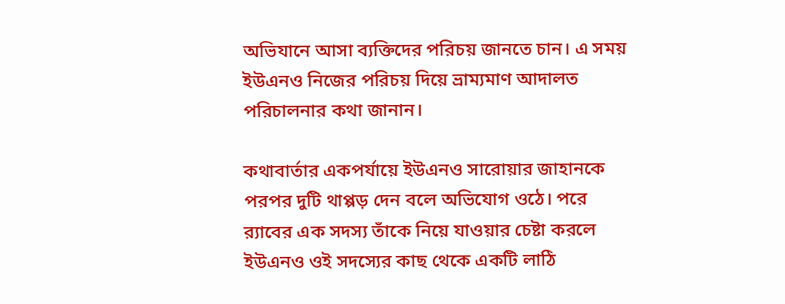অভিযানে আসা ব্যক্তিদের পরিচয় জানতে চান। এ সময় ইউএনও নিজের পরিচয় দিয়ে ভ্রাম্যমাণ আদালত পরিচালনার কথা জানান।

কথাবার্তার একপর্যায়ে ইউএনও সারোয়ার জাহানকে পরপর দুটি থাপ্পড় দেন বলে অভিযোগ ওঠে। পরে র‍্যাবের এক সদস্য তাঁকে নিয়ে যাওয়ার চেষ্টা করলে ইউএনও ওই সদস্যের কাছ থেকে একটি লাঠি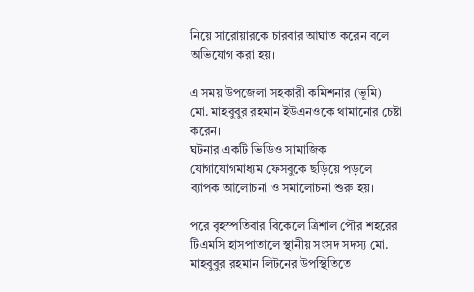নিয়ে সারোয়ারকে চারবার আঘাত করেন বলে অভিযোগ করা হয়।

এ সময় উপজেলা সহকারী কমিশনার (ভূমি) মো. মাহবুবুর রহমান ইউএনওকে থামানোর চেষ্টা করেন।
ঘটনার একটি ভিডিও সামাজিক যোগাযোগমাধ্যম ফেসবুকে ছড়িয়ে পড়লে ব্যাপক আলোচনা ও সমালোচনা শুরু হয়।

পরে বৃহস্পতিবার বিকেলে ত্রিশাল পৌর শহরের টিএমসি হাসপাতালে স্থানীয় সংসদ সদস্য মো. মাহবুবুর রহমান লিটনের উপস্থিতিতে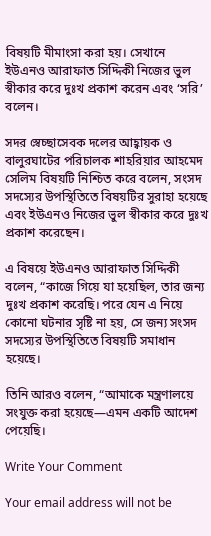বিষয়টি মীমাংসা করা হয়। সেখানে ইউএনও আরাফাত সিদ্দিকী নিজের ভুল স্বীকার করে দুঃখ প্রকাশ করেন এবং ‘সরি’ বলেন।

সদর স্বেচ্ছাসেবক দলের আহ্বায়ক ও বালুরঘাটের পরিচালক শাহরিয়ার আহমেদ সেলিম বিষয়টি নিশ্চিত করে বলেন, সংসদ সদস্যের উপস্থিতিতে বিষয়টির সুরাহা হয়েছে এবং ইউএনও নিজের ভুল স্বীকার করে দুঃখ প্রকাশ করেছেন।

এ বিষয়ে ইউএনও আরাফাত সিদ্দিকী বলেন, “কাজে গিয়ে যা হয়েছিল, তার জন্য দুঃখ প্রকাশ করেছি। পরে যেন এ নিয়ে কোনো ঘটনার সৃষ্টি না হয়, সে জন্য সংসদ সদস্যের উপস্থিতিতে বিষয়টি সমাধান হয়েছে।

তিনি আরও বলেন, “আমাকে মন্ত্রণালয়ে সংযুক্ত করা হয়েছে—এমন একটি আদেশ পেয়েছি।

Write Your Comment

Your email address will not be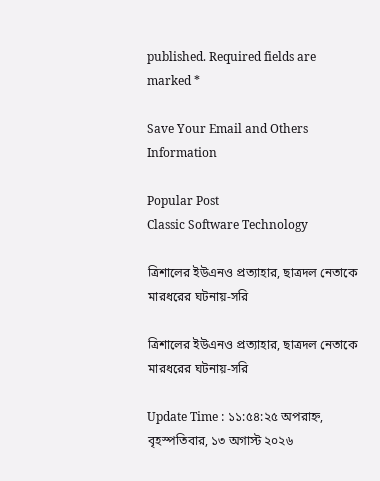published. Required fields are marked *

Save Your Email and Others Information

Popular Post
Classic Software Technology

ত্রিশালের ইউএনও প্রত্যাহার, ছাত্রদল নেতাকে মারধরের ঘটনায়-সরি

ত্রিশালের ইউএনও প্রত্যাহার, ছাত্রদল নেতাকে মারধরের ঘটনায়-সরি

Update Time : ১১:৫৪:২৫ অপরাহ্ন, বৃহস্পতিবার, ১৩ অগাস্ট ২০২৬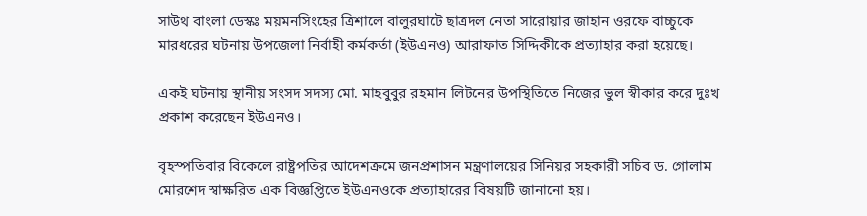সাউথ বাংলা ডেস্কঃ ময়মনসিংহের ত্রিশালে বালুরঘাটে ছাত্রদল নেতা সারোয়ার জাহান ওরফে বাচ্চুকে মারধরের ঘটনায় উপজেলা নির্বাহী কর্মকর্তা (ইউএনও) আরাফাত সিদ্দিকীকে প্রত্যাহার করা হয়েছে।

একই ঘটনায় স্থানীয় সংসদ সদস্য মো. মাহবুবুর রহমান লিটনের উপস্থিতিতে নিজের ভুল স্বীকার করে দুঃখ প্রকাশ করেছেন ইউএনও।

বৃহস্পতিবার বিকেলে রাষ্ট্রপতির আদেশক্রমে জনপ্রশাসন মন্ত্রণালয়ের সিনিয়র সহকারী সচিব ড. গোলাম মোরশেদ স্বাক্ষরিত এক বিজ্ঞপ্তিতে ইউএনওকে প্রত্যাহারের বিষয়টি জানানো হয়।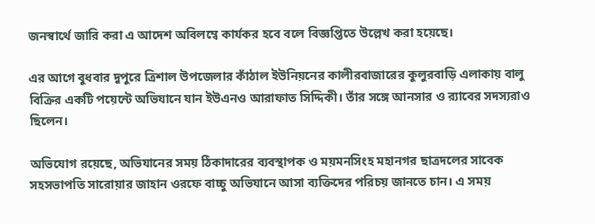জনস্বার্থে জারি করা এ আদেশ অবিলম্বে কার্যকর হবে বলে বিজ্ঞপ্তিতে উল্লেখ করা হয়েছে।

এর আগে বুধবার দুপুরে ত্রিশাল উপজেলার কাঁঠাল ইউনিয়নের কালীরবাজারের কুলুরবাড়ি এলাকায় বালু বিক্রির একটি পয়েন্টে অভিযানে যান ইউএনও আরাফাত সিদ্দিকী। তাঁর সঙ্গে আনসার ও র‍্যাবের সদস্যরাও ছিলেন।

অভিযোগ রয়েছে, অভিযানের সময় ঠিকাদারের ব্যবস্থাপক ও ময়মনসিংহ মহানগর ছাত্রদলের সাবেক সহসভাপতি সারোয়ার জাহান ওরফে বাচ্চু অভিযানে আসা ব্যক্তিদের পরিচয় জানতে চান। এ সময়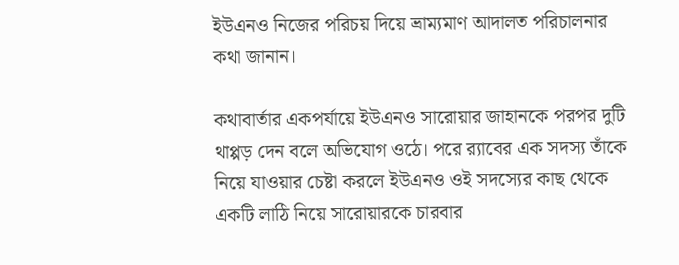ইউএনও নিজের পরিচয় দিয়ে ভ্রাম্যমাণ আদালত পরিচালনার কথা জানান।

কথাবার্তার একপর্যায়ে ইউএনও সারোয়ার জাহানকে পরপর দুটি থাপ্পড় দেন বলে অভিযোগ ওঠে। পরে র‍্যাবের এক সদস্য তাঁকে নিয়ে যাওয়ার চেষ্টা করলে ইউএনও ওই সদস্যের কাছ থেকে একটি লাঠি নিয়ে সারোয়ারকে চারবার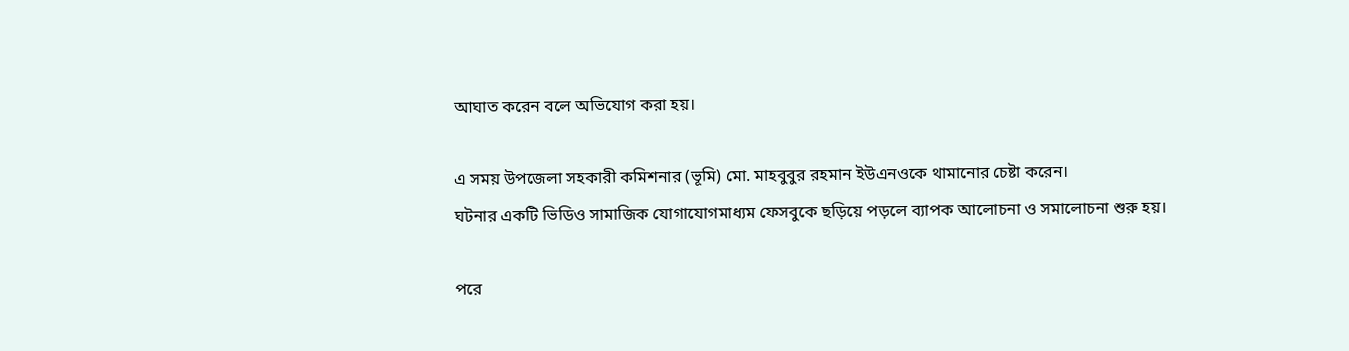আঘাত করেন বলে অভিযোগ করা হয়।

এ সময় উপজেলা সহকারী কমিশনার (ভূমি) মো. মাহবুবুর রহমান ইউএনওকে থামানোর চেষ্টা করেন।
ঘটনার একটি ভিডিও সামাজিক যোগাযোগমাধ্যম ফেসবুকে ছড়িয়ে পড়লে ব্যাপক আলোচনা ও সমালোচনা শুরু হয়।

পরে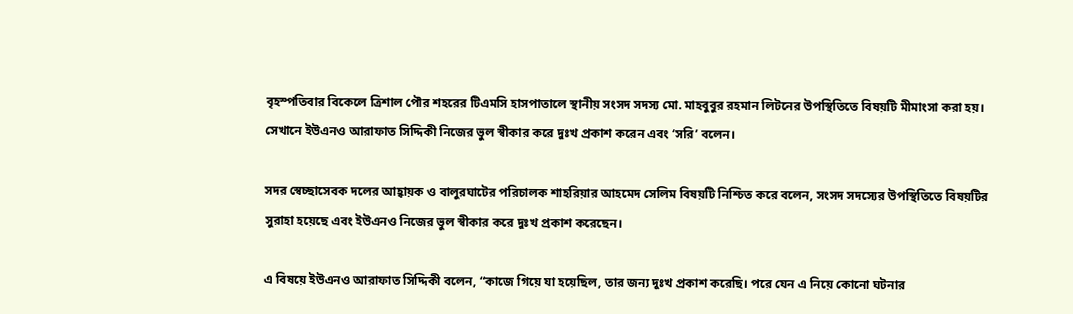বৃহস্পতিবার বিকেলে ত্রিশাল পৌর শহরের টিএমসি হাসপাতালে স্থানীয় সংসদ সদস্য মো. মাহবুবুর রহমান লিটনের উপস্থিতিতে বিষয়টি মীমাংসা করা হয়। সেখানে ইউএনও আরাফাত সিদ্দিকী নিজের ভুল স্বীকার করে দুঃখ প্রকাশ করেন এবং ‘সরি’ বলেন।

সদর স্বেচ্ছাসেবক দলের আহ্বায়ক ও বালুরঘাটের পরিচালক শাহরিয়ার আহমেদ সেলিম বিষয়টি নিশ্চিত করে বলেন, সংসদ সদস্যের উপস্থিতিতে বিষয়টির সুরাহা হয়েছে এবং ইউএনও নিজের ভুল স্বীকার করে দুঃখ প্রকাশ করেছেন।

এ বিষয়ে ইউএনও আরাফাত সিদ্দিকী বলেন, “কাজে গিয়ে যা হয়েছিল, তার জন্য দুঃখ প্রকাশ করেছি। পরে যেন এ নিয়ে কোনো ঘটনার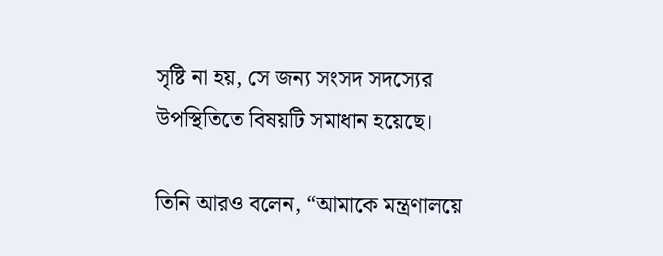সৃষ্টি না হয়, সে জন্য সংসদ সদস্যের উপস্থিতিতে বিষয়টি সমাধান হয়েছে।

তিনি আরও বলেন, “আমাকে মন্ত্রণালয়ে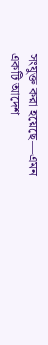সংযুক্ত করা হয়েছে—এমন একটি আদেশ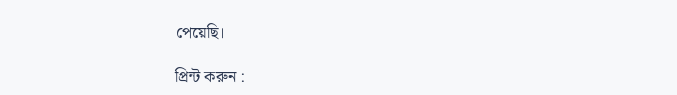পেয়েছি।

প্রিন্ট করুন :